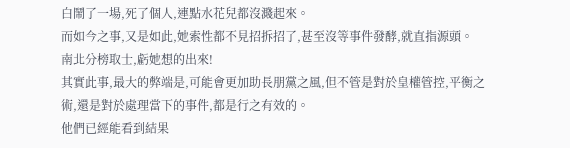白鬧了一場,死了個人,連點水花兒都沒濺起來。
而如今之事,又是如此,她索性都不見招拆招了,甚至沒等事件發酵,就直指源頭。
南北分榜取士,虧她想的出來!
其實此事,最大的弊端是,可能會更加助長朋黨之風,但不管是對於皇權管控,平衡之術,還是對於處理當下的事件,都是行之有效的。
他們已經能看到結果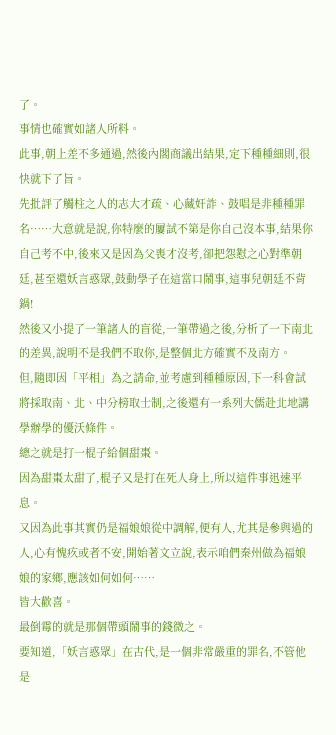了。
事情也確實如諸人所料。
此事,朝上差不多通過,然後內閣商議出結果,定下種種細則,很快就下了旨。
先批評了觸柱之人的志大才疏、心藏奸詐、鼓唱是非種種罪名……大意就是說,你特麼的屢試不第是你自己沒本事,結果你自己考不中,後來又是因為父喪才沒考,卻把怨懟之心對準朝廷,甚至還妖言惑眾,鼓動學子在這當口鬧事,這事兒朝廷不背鍋!
然後又小提了一筆諸人的盲從,一筆帶過之後,分析了一下南北的差異,說明不是我們不取你,是整個北方確實不及南方。
但,隨即因「平相」為之請命,並考慮到種種原因,下一科會試將採取南、北、中分榜取士制,之後還有一系列大儒赴北地講學辦學的優沃條件。
總之就是打一棍子給個甜棗。
因為甜棗太甜了,棍子又是打在死人身上,所以這件事迅速平息。
又因為此事其實仍是福娘娘從中調解,便有人,尤其是參與過的人,心有愧疚或者不安,開始著文立說,表示咱們秦州做為福娘娘的家鄉,應該如何如何……
皆大歡喜。
最倒霉的就是那個帶頭鬧事的錢微之。
要知道,「妖言惑眾」在古代,是一個非常嚴重的罪名,不管他是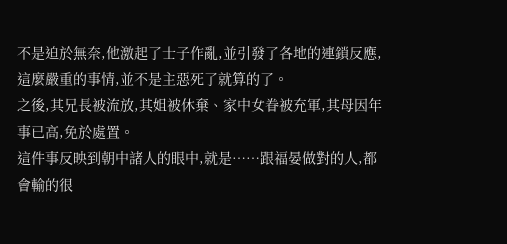不是迫於無奈,他激起了士子作亂,並引發了各地的連鎖反應,這麼嚴重的事情,並不是主惡死了就算的了。
之後,其兄長被流放,其姐被休棄、家中女眷被充軍,其母因年事已高,免於處置。
這件事反映到朝中諸人的眼中,就是……跟福晏做對的人,都會輸的很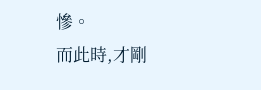慘。
而此時,才剛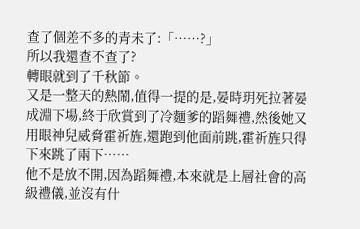查了個差不多的青未了:「……?」
所以我還查不查了?
轉眼就到了千秋節。
又是一整天的熱鬧,值得一提的是,晏時玥死拉著晏成淵下場,終于欣賞到了冷麵爹的蹈舞禮,然後她又用眼神兒威脅霍祈旌,還跑到他面前跳,霍祈旌只得下來跳了兩下……
他不是放不開,因為蹈舞禮,本來就是上層社會的高級禮儀,並沒有什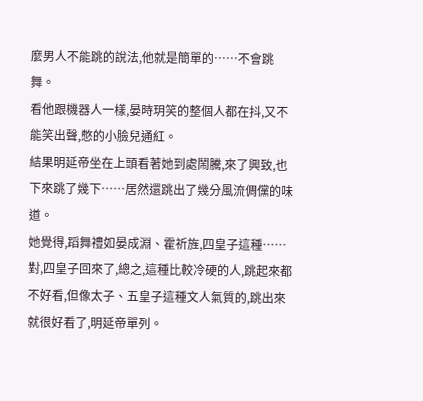麼男人不能跳的說法,他就是簡單的……不會跳舞。
看他跟機器人一樣,晏時玥笑的整個人都在抖,又不能笑出聲,憋的小臉兒通紅。
結果明延帝坐在上頭看著她到處鬧騰,來了興致,也下來跳了幾下……居然還跳出了幾分風流倜儻的味道。
她覺得,蹈舞禮如晏成淵、霍祈旌,四皇子這種……對,四皇子回來了,總之,這種比較冷硬的人,跳起來都不好看,但像太子、五皇子這種文人氣質的,跳出來就很好看了,明延帝單列。